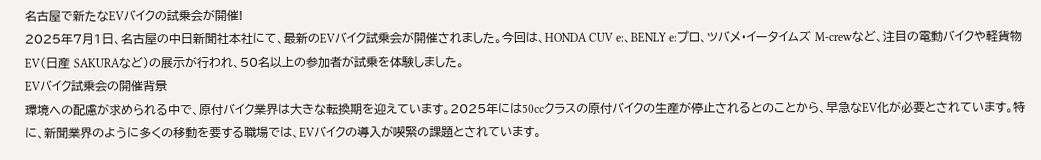名古屋で新たなEVバイクの試乗会が開催!
2025年7月1日、名古屋の中日新聞社本社にて、最新のEVバイク試乗会が開催されました。今回は、HONDA CUV e:、BENLY e:プロ、ツバメ・イータイムズ M-crewなど、注目の電動バイクや軽貨物EV(日産 SAKURAなど)の展示が行われ、50名以上の参加者が試乗を体験しました。
EVバイク試乗会の開催背景
環境への配慮が求められる中で、原付バイク業界は大きな転換期を迎えています。2025年には50ccクラスの原付バイクの生産が停止されるとのことから、早急なEV化が必要とされています。特に、新聞業界のように多くの移動を要する職場では、EVバイクの導入が喫緊の課題とされています。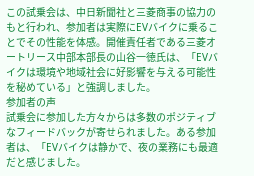この試乗会は、中日新聞社と三菱商事の協力のもと行われ、参加者は実際にEVバイクに乗ることでその性能を体感。開催責任者である三菱オートリース中部本部長の山谷一徳氏は、「EVバイクは環境や地域社会に好影響を与える可能性を秘めている」と強調しました。
参加者の声
試乗会に参加した方々からは多数のポジティブなフィードバックが寄せられました。ある参加者は、「EVバイクは静かで、夜の業務にも最適だと感じました。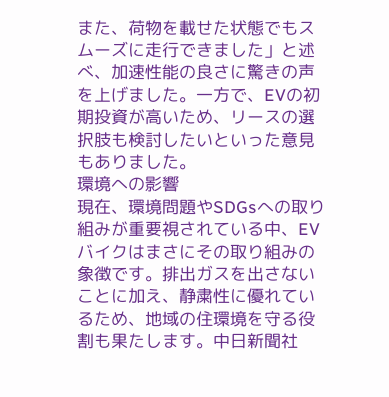また、荷物を載せた状態でもスムーズに走行できました」と述べ、加速性能の良さに驚きの声を上げました。一方で、EVの初期投資が高いため、リースの選択肢も検討したいといった意見もありました。
環境への影響
現在、環境問題やSDGsへの取り組みが重要視されている中、EVバイクはまさにその取り組みの象徴です。排出ガスを出さないことに加え、静粛性に優れているため、地域の住環境を守る役割も果たします。中日新聞社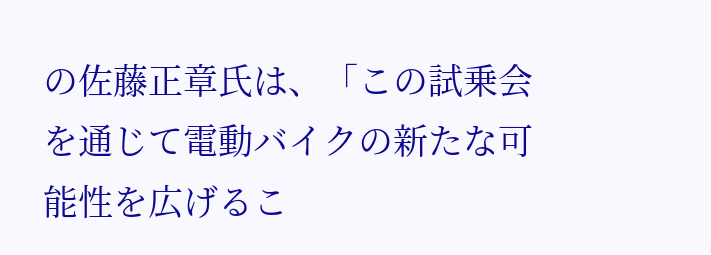の佐藤正章氏は、「この試乗会を通じて電動バイクの新たな可能性を広げるこ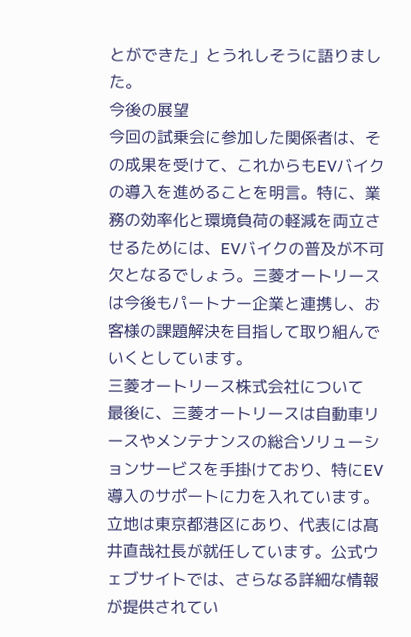とができた」とうれしそうに語りました。
今後の展望
今回の試乗会に参加した関係者は、その成果を受けて、これからもEVバイクの導入を進めることを明言。特に、業務の効率化と環境負荷の軽減を両立させるためには、EVバイクの普及が不可欠となるでしょう。三菱オートリースは今後もパートナー企業と連携し、お客様の課題解決を目指して取り組んでいくとしています。
三菱オートリース株式会社について
最後に、三菱オートリースは自動車リースやメンテナンスの総合ソリューションサービスを手掛けており、特にEV導入のサポートに力を入れています。立地は東京都港区にあり、代表には髙井直哉社長が就任しています。公式ウェブサイトでは、さらなる詳細な情報が提供されてい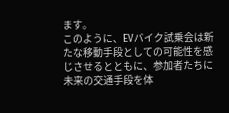ます。
このように、EVバイク試乗会は新たな移動手段としての可能性を感じさせるとともに、参加者たちに未来の交通手段を体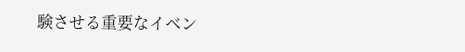験させる重要なイベン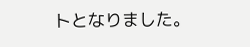トとなりました。